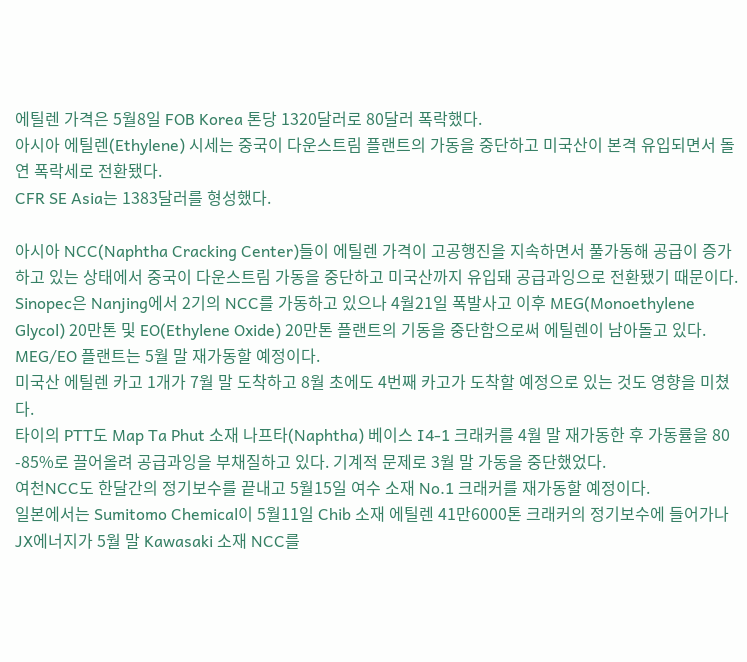에틸렌 가격은 5월8일 FOB Korea 톤당 1320달러로 80달러 폭락했다.
아시아 에틸렌(Ethylene) 시세는 중국이 다운스트림 플랜트의 가동을 중단하고 미국산이 본격 유입되면서 돌연 폭락세로 전환됐다.
CFR SE Asia는 1383달러를 형성했다.

아시아 NCC(Naphtha Cracking Center)들이 에틸렌 가격이 고공행진을 지속하면서 풀가동해 공급이 증가하고 있는 상태에서 중국이 다운스트림 가동을 중단하고 미국산까지 유입돼 공급과잉으로 전환됐기 때문이다.
Sinopec은 Nanjing에서 2기의 NCC를 가동하고 있으나 4월21일 폭발사고 이후 MEG(Monoethylene Glycol) 20만톤 및 EO(Ethylene Oxide) 20만톤 플랜트의 기동을 중단함으로써 에틸렌이 남아돌고 있다.
MEG/EO 플랜트는 5월 말 재가동할 예정이다.
미국산 에틸렌 카고 1개가 7월 말 도착하고 8월 초에도 4번째 카고가 도착할 예정으로 있는 것도 영향을 미쳤다.
타이의 PTT도 Map Ta Phut 소재 나프타(Naphtha) 베이스 I4-1 크래커를 4월 말 재가동한 후 가동률을 80 -85%로 끌어올려 공급과잉을 부채질하고 있다. 기계적 문제로 3월 말 가동을 중단했었다.
여천NCC도 한달간의 정기보수를 끝내고 5월15일 여수 소재 No.1 크래커를 재가동할 예정이다.
일본에서는 Sumitomo Chemical이 5월11일 Chib 소재 에틸렌 41만6000톤 크래커의 정기보수에 들어가나 JX에너지가 5월 말 Kawasaki 소재 NCC를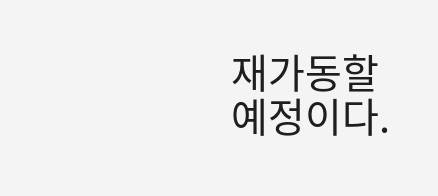재가동할 예정이다.